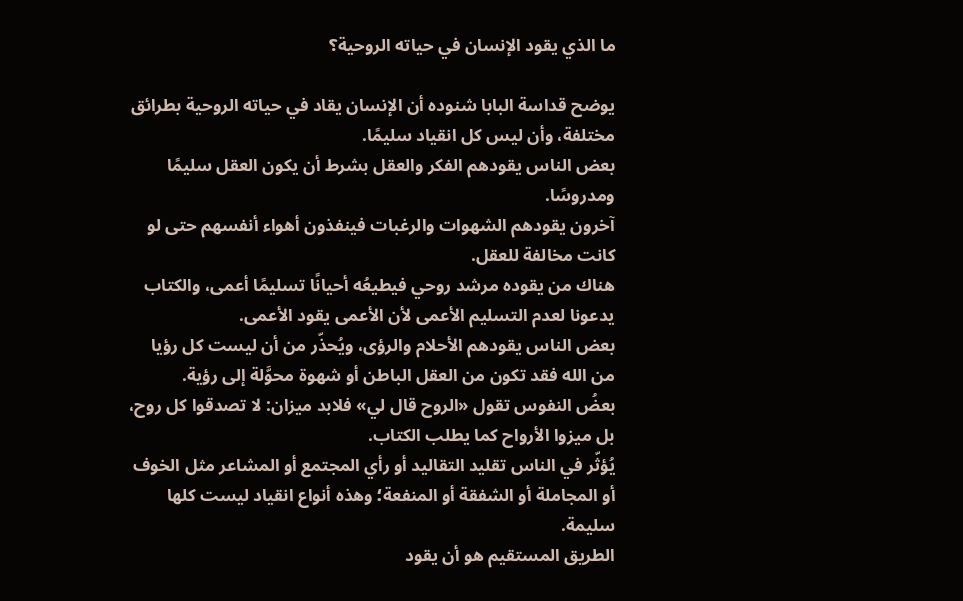ما الذي يقود الإنسان في حياته الروحية؟

يوضح قداسة البابا شنوده أن الإنسان يقاد في حياته الروحية بطرائق مختلفة، وأن ليس كل انقياد سليمًا.
بعض الناس يقودهم الفكر والعقل بشرط أن يكون العقل سليمًا ومدروسًا.
آخرون يقودهم الشهوات والرغبات فينفذون أهواء أنفسهم حتى لو كانت مخالفة للعقل.
هناك من يقوده مرشد روحي فيطيعُه أحيانًا تسليمًا أعمى، والكتاب يدعونا لعدم التسليم الأعمى لأن الأعمى يقود الأعمى.
بعض الناس يقودهم الأحلام والرؤى، ويُحذّر من أن ليست كل رؤيا من الله فقد تكون من العقل الباطن أو شهوة محوَّلة إلى رؤية.
بعضُ النفوس تقول «الروح قال لي» فلابد ميزان: لا تصدقوا كل روح، بل ميزوا الأرواح كما يطلب الكتاب.
يُؤثّر في الناس تقليد التقاليد أو رأي المجتمع أو المشاعر مثل الخوف أو المجاملة أو الشفقة أو المنفعة؛ وهذه أنواع انقياد ليست كلها سليمة.
الطريق المستقيم هو أن يقود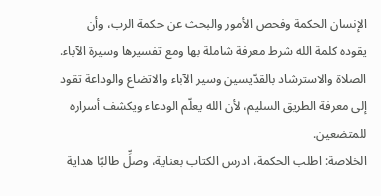الإنسان الحكمة وفحص الأمور والبحث عن حكمة الرب، وأن يقوده كلمة الله شرط معرفة شاملة بها ومع تفسيرها وسيرة الآباء.
الصلاة والاسترشاد بالقدّيسين وسير الآباء والاتضاع والوداعة تقود إلى معرفة الطريق السليم، لأن الله يعلّم الودعاء ويكشف أسراره للمتضعين.
الخلاصة: اطلب الحكمة، ادرس الكتاب بعناية، وصلِّ طالبًا هداية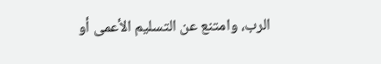الرب، وامتنع عن التسليم الأعمى أو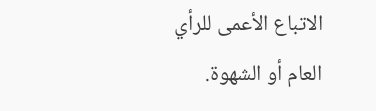الاتباع الأعمى للرأي العام أو الشهوة.